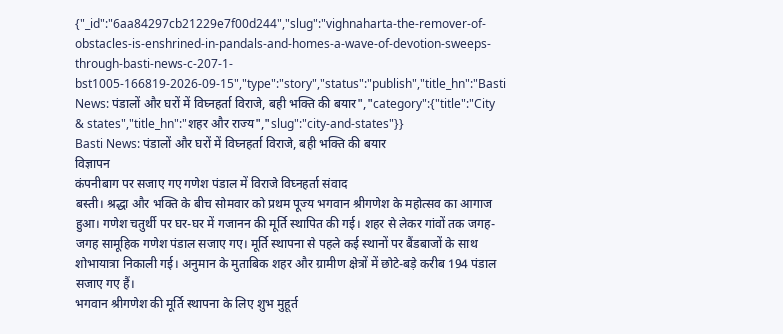{"_id":"6aa84297cb21229e7f00d244","slug":"vighnaharta-the-remover-of-obstacles-is-enshrined-in-pandals-and-homes-a-wave-of-devotion-sweeps-through-basti-news-c-207-1-bst1005-166819-2026-09-15","type":"story","status":"publish","title_hn":"Basti News: पंडालों और घरों में विघ्नहर्ता विराजे, बही भक्ति की बयार","category":{"title":"City & states","title_hn":"शहर और राज्य","slug":"city-and-states"}}
Basti News: पंडालों और घरों में विघ्नहर्ता विराजे, बही भक्ति की बयार
विज्ञापन
कंपनीबाग पर सजाए गए गणेश पंडाल में विराजे विघ्नहर्ता संवाद
बस्ती। श्रद्धा और भक्ति के बीच सोमवार को प्रथम पूज्य भगवान श्रीगणेश के महोत्सव का आगाज हुआ। गणेश चतुर्थी पर घर-घर में गजानन की मूर्ति स्थापित की गई। शहर से लेकर गांवों तक जगह-जगह सामूहिक गणेश पंडाल सजाए गए। मूर्ति स्थापना से पहले कई स्थानों पर बैंडबाजों के साथ शोभायात्रा निकाली गई। अनुमान के मुताबिक शहर और ग्रामीण क्षेत्रों में छोटे-बड़े करीब 194 पंडाल सजाए गए हैं।
भगवान श्रीगणेश की मूर्ति स्थापना के लिए शुभ मुहूर्त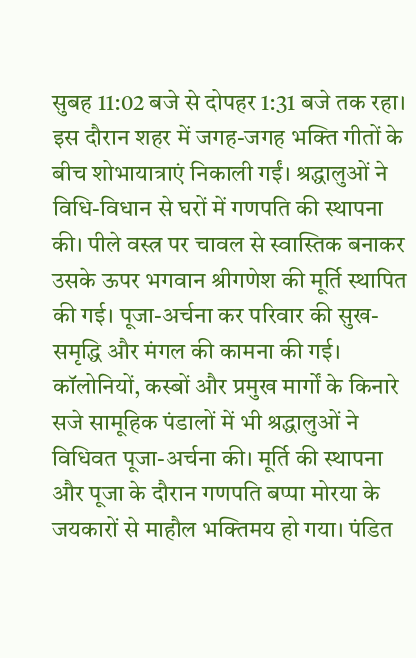सुबह 11:02 बजे से दोपहर 1:31 बजे तक रहा। इस दौरान शहर में जगह-जगह भक्ति गीतों के बीच शोभायात्राएं निकाली गईं। श्रद्धालुओं ने विधि-विधान से घरों में गणपति की स्थापना की। पीले वस्त्र पर चावल से स्वास्तिक बनाकर उसके ऊपर भगवान श्रीगणेश की मूर्ति स्थापित की गई। पूजा-अर्चना कर परिवार की सुख-समृद्धि और मंगल की कामना की गई।
कॉलोनियों, कस्बों और प्रमुख मार्गों के किनारे सजे सामूहिक पंडालों में भी श्रद्धालुओं ने विधिवत पूजा-अर्चना की। मूर्ति की स्थापना और पूजा के दौरान गणपति बप्पा मोरया के जयकारों से माहौल भक्तिमय हो गया। पंडित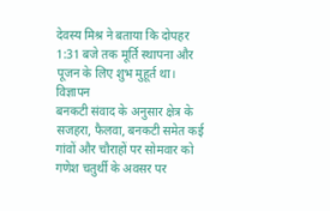देवस्य मिश्र ने बताया कि दोपहर 1:31 बजे तक मूर्ति स्थापना और पूजन के लिए शुभ मुहूर्त था।
विज्ञापन
बनकटी संवाद के अनुसार क्षेत्र के सजहरा, फैलवा, बनकटी समेत कई गांवों और चौराहों पर सोमवार को गणेश चतुर्थी के अवसर पर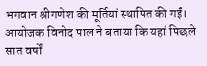भगवान श्रीगणेश की मूर्तियां स्थापित की गईं। आयोजक विनोद पाल ने बताया कि यहां पिछले सात वर्षों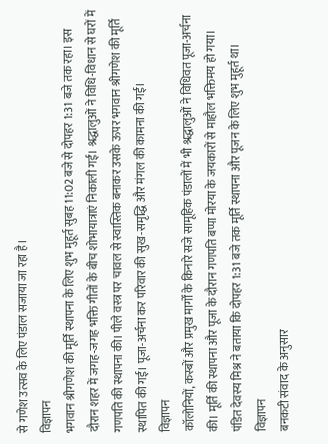से गणेश उत्सव के लिए पंडाल सजाया जा रहा है।
विज्ञापन
भगवान श्रीगणेश की मूर्ति स्थापना के लिए शुभ मुहूर्त सुबह 11:02 बजे से दोपहर 1:31 बजे तक रहा। इस दौरान शहर में जगह-जगह भक्ति गीतों के बीच शोभायात्राएं निकाली गईं। श्रद्धालुओं ने विधि-विधान से घरों में गणपति की स्थापना की। पीले वस्त्र पर चावल से स्वास्तिक बनाकर उसके ऊपर भगवान श्रीगणेश की मूर्ति स्थापित की गई। पूजा-अर्चना कर परिवार की सुख-समृद्धि और मंगल की कामना की गई।
विज्ञापन
कॉलोनियों, कस्बों और प्रमुख मार्गों के किनारे सजे सामूहिक पंडालों में भी श्रद्धालुओं ने विधिवत पूजा-अर्चना की। मूर्ति की स्थापना और पूजा के दौरान गणपति बप्पा मोरया के जयकारों से माहौल भक्तिमय हो गया। पंडित देवस्य मिश्र ने बताया कि दोपहर 1:31 बजे तक मूर्ति स्थापना और पूजन के लिए शुभ मुहूर्त था।
विज्ञापन
बनकटी संवाद के अनुसार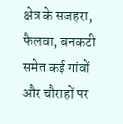क्षेत्र के सजहरा, फैलवा, बनकटी समेत कई गांवों और चौराहों पर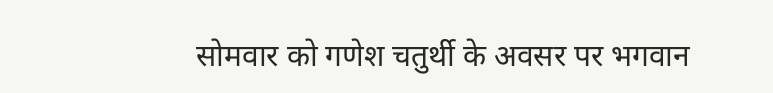सोमवार को गणेश चतुर्थी के अवसर पर भगवान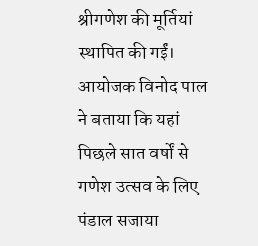श्रीगणेश की मूर्तियां स्थापित की गईं। आयोजक विनोद पाल ने बताया कि यहां पिछले सात वर्षों से गणेश उत्सव के लिए पंडाल सजाया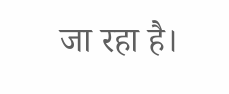जा रहा है।